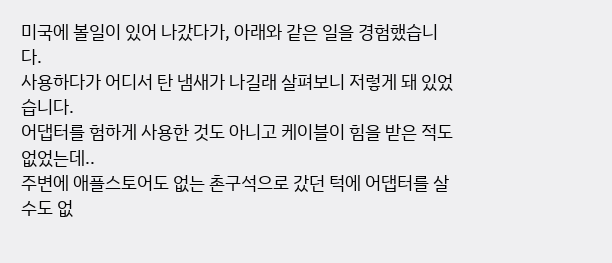미국에 볼일이 있어 나갔다가, 아래와 같은 일을 경험했습니다.
사용하다가 어디서 탄 냄새가 나길래 살펴보니 저렇게 돼 있었습니다.
어댑터를 험하게 사용한 것도 아니고 케이블이 힘을 받은 적도 없었는데..
주변에 애플스토어도 없는 촌구석으로 갔던 턱에 어댑터를 살 수도 없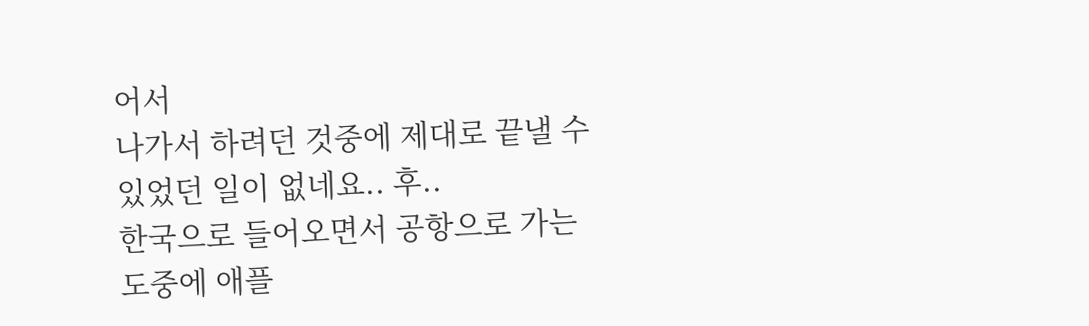어서
나가서 하려던 것중에 제대로 끝낼 수 있었던 일이 없네요.. 후..
한국으로 들어오면서 공항으로 가는 도중에 애플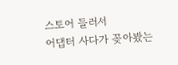스토어 들러서
어댑터 사다가 꽂아봤는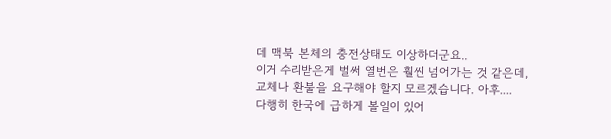데 맥북 본체의 충전상태도 이상하더군요..
이거 수리받은게 벌써 열번은 훨씬 넘어가는 것 같은데,
교체나 환불을 요구해야 할지 모르겠습니다. 아후....
다행히 한국에 급하게 볼일이 있어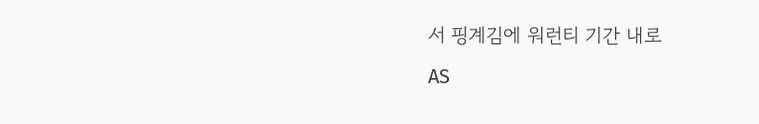서 핑계김에 워런티 기간 내로
AS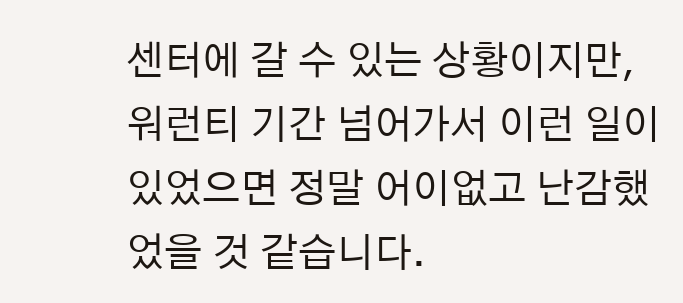센터에 갈 수 있는 상황이지만, 워런티 기간 넘어가서 이런 일이
있었으면 정말 어이없고 난감했었을 것 같습니다.